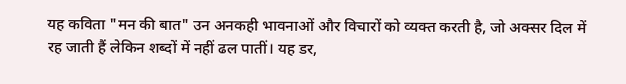यह कविता "मन की बात" उन अनकही भावनाओं और विचारों को व्यक्त करती है, जो अक्सर दिल में रह जाती हैं लेकिन शब्दों में नहीं ढल पातीं। यह डर,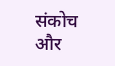संकोच और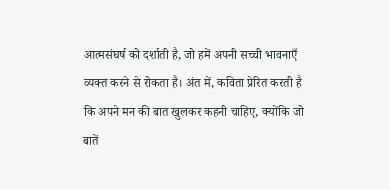आत्मसंघर्ष को दर्शाती है, जो हमें अपनी सच्ची भावनाएँ व्यक्त करने से रोकता है। अंत में, कविता प्रेरित करती है कि अपने मन की बात खुलकर कहनी चाहिए, क्योंकि जो बातें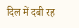दिल में दबी रह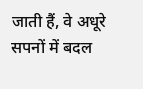जाती हैं, वे अधूरे सपनों में बदल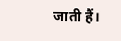जाती हैं।